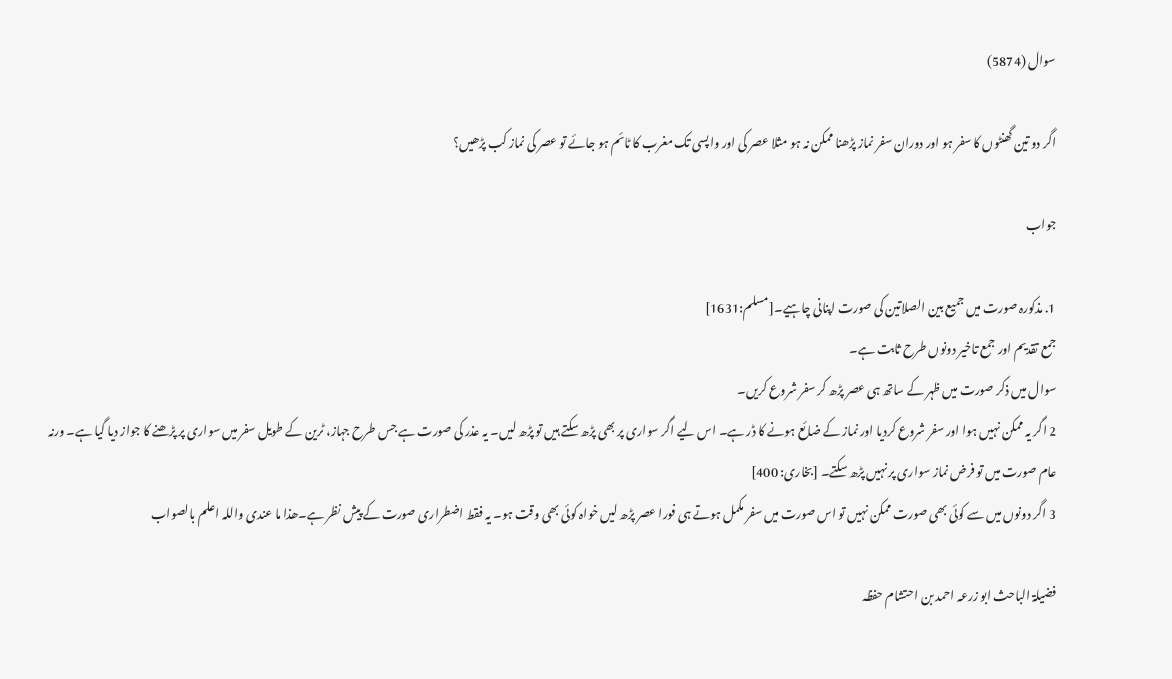سوال (5874)

اگر دو تین گھنٹوں کا سفر ہو اور دوران سفر نماز پڑھنا ممکن نہ ہو مثلا عصر کی اور واپسی تک مغرب کا ٹائم ہو جائے تو عصر کی نماز کب پڑھیں؟

جواب

1. مذکورہ صورت میں جمیع بین الصلاتین کی صورت اپنانی چاہیے۔[مسلم:1631]
جمع تقدیم اور جمع تاخیر دونوں طرح ثابت ہے۔
سوال میں ذکر صورت میں ظہر کے ساتھ ہی عصر پڑھ کر سفر شروع کریں۔
2 اگر یہ ممکن نہیں ہوا اور سفر شروع کردیا اور نماز کے ضائع ہونے کا ڈر ہے۔ اس لیے اگر سواری پر بھی پڑھ سکتے ہیں تو پڑھ لیں۔ یہ عذر کی صورت ہے جس طرح جہاز، ٹرین کے طویل سفر میں سواری پر پڑھنے کا جواز دیا گیا ہے۔ ورنہ عام صورت میں تو فرض نماز سواری پر نہیں پڑھ سکتے۔ [بخاری: 400]
3 اگر دونوں میں سے کوئی بھی صورت ممکن نہیں تو اس صورت میں سفر مکمل ہوتے ہی فورا عصر پڑھ لیں خواہ کوئی بھی وقت ہو۔ یہ فقط اضطراری صورت کے پیش نظر ہے۔ھذا ما عندی واللہ اعلم بالصواب

فضیلۃ الباحث ابو زرعہ احمد بن احتشام حفظہ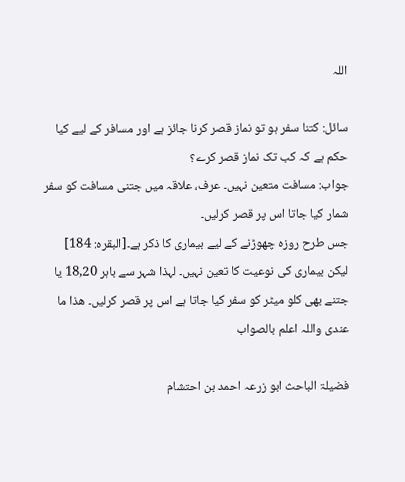اللہ

سائل: کتنا سفر ہو تو نماز قصر کرنا جائز ہے اور مسافر کے لیے کیا حکم ہے کہ کب تک نماز قصر کرے؟
جواب: مسافت متعین نہیں۔ عرف، علاقہ میں جتنی مسافت کو سفر شمار کیا جاتا اس پر قصر کرلیں۔
جس طرح روزہ چھوڑنے کے لیے بیماری کا ذکر ہے۔[البقرہ: 184]
لیکن بیماری کی نوعیت کا تعین نہیں۔ لہذا شہر سے باہر 18,20 یا جتنے بھی کلو میٹر کو سفر کیا جاتا ہے اس پر قصر کرلیں۔ ھذا ما عندی واللہ اعلم بالصواب

فضیلۃ الباحث ابو زرعہ احمد بن احتشام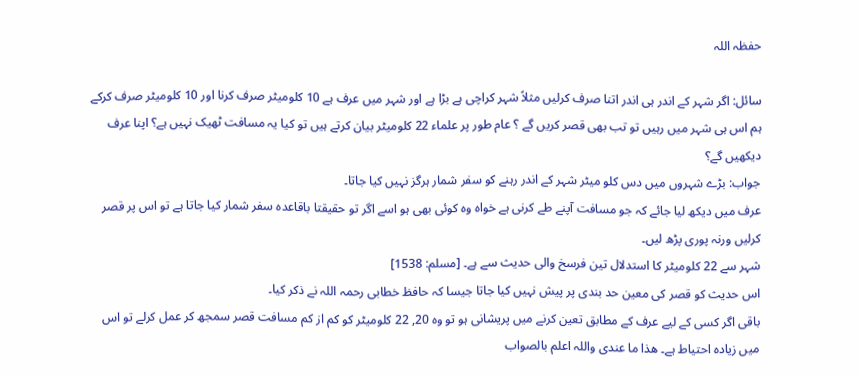حفظہ اللہ

سائل: اگر شہر کے اندر ہی اندر اتنا صرف کرلیں مثلاً شہر کراچی ہے بڑا ہے اور شہر میں عرف ہے 10 کلومیٹر صرف کرنا اور 10 کلومیٹر صرف کرکے ہم اس ہی شہر میں رہیں تو تب بھی قصر کریں گے ؟ عام طور پر علماء 22 کلومیٹر بیان کرتے ہیں تو کیا یہ مسافت ٹھیک نہیں ہے؟ اپنا عرف دیکھیں گے؟
جواب: بڑے شہروں میں دس کلو میٹر شہر کے اندر رہنے کو سفر شمار ہرگز نہیں کیا جاتا۔
عرف میں دیکھ لیا جائے کہ جو مسافت آپنے طے کرنی ہے خواہ وہ کوئی بھی ہو اسے اگر تو حقیقتا باقاعدہ سفر شمار کیا جاتا ہے تو اس پر قصر کرلیں ورنہ پوری پڑھ لیں۔
شہر سے 22 کلومیٹر کا استدلال تین فرسخ والی حدیث سے ہے۔ [مسلم: 1538]
اس حدیث کو قصر کی معین حد بندی پر پیش نہیں کیا جاتا جیسا کہ حافظ خطابی رحمہ اللہ نے ذکر کیا۔
باقی اگر کسی کے لیے عرف کے مطابق تعین کرنے میں پریشانی ہو تو وہ 20, 22 کلومیٹر کو کم از کم مسافت قصر سمجھ کر عمل کرلے تو اس میں زیادہ احتیاط ہے۔ ھذا ما عندی واللہ اعلم بالصواب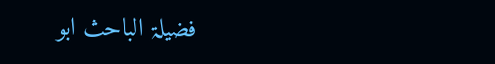فضیلۃ الباحث ابو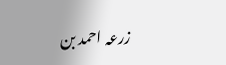زرعہ احمد بن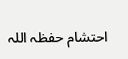احتشام حفظہ اللہ